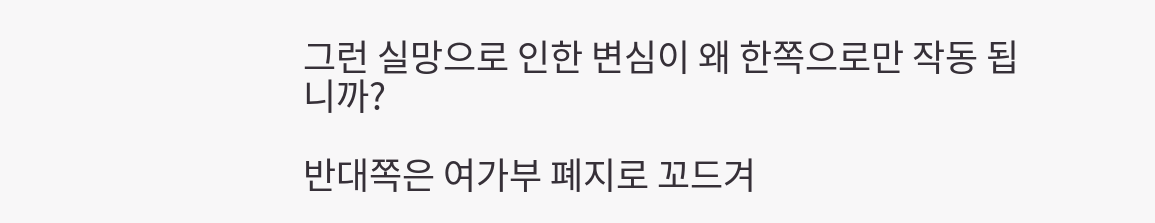그런 실망으로 인한 변심이 왜 한쪽으로만 작동 됩니까?

반대쪽은 여가부 폐지로 꼬드겨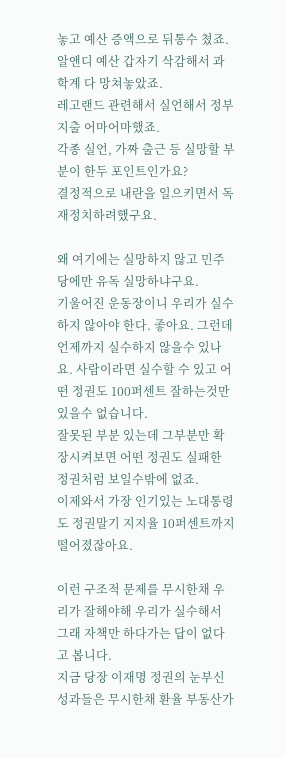놓고 예산 증액으로 뒤통수 쳤죠.
알앤디 예산 갑자기 삭감해서 과학계 다 망쳐놓았죠.
레고랜드 관련해서 실언해서 정부 지출 어마어마했죠.
각종 실언, 가짜 출근 등 실망할 부분이 한두 포인트인가요?
결정적으로 내란을 일으키면서 독재정치하려했구요.

왜 여기에는 실망하지 않고 민주당에만 유독 실망하냐구요.
기울어진 운동장이니 우리가 실수하지 않아야 한다. 좋아요. 그런데 언제까지 실수하지 않을수 있나요. 사람이라면 실수할 수 있고 어떤 정권도 100퍼센트 잘하는것만 있을수 없습니다.
잘못된 부분 있는데 그부분만 확장시켜보면 어떤 정권도 실패한 정권처럼 보일수밖에 없죠.
이제와서 가장 인기있는 노대통령도 정권말기 지지율 10퍼센트까지 떨어졌잖아요.

이런 구조적 문제를 무시한채 우리가 잘해야해 우리가 실수해서 그래 자책만 하다가는 답이 없다고 봅니다.
지금 당장 이재명 정권의 눈부신 성과들은 무시한채 환율 부동산가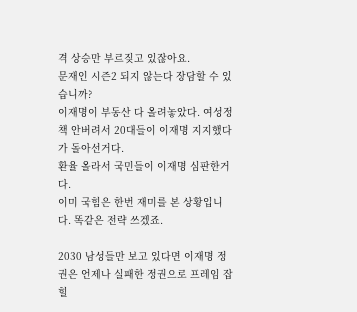격 상승만 부르짖고 있잖아요.
문재인 시즌2 되지 않는다 장담할 수 있습니까?
이재명이 부동산 다 올려놓았다. 여성정책 안버려서 20대들이 이재명 지지했다가 돌아선거다.
환율 올라서 국민들이 이재명 심판한거다.
이미 국힘은 한번 재미를 본 상황입니다. 똑같은 전략 쓰겠죠.

2030 남성들만 보고 있다면 이재명 정권은 언제나 실패한 정권으로 프레임 잡힐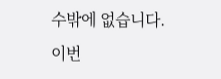수밖에 없습니다.
이번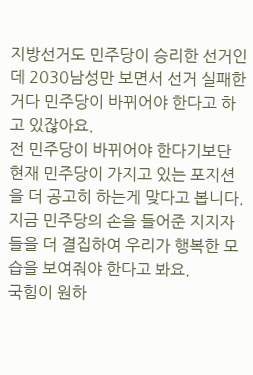지방선거도 민주당이 승리한 선거인데 2030남성만 보면서 선거 실패한거다 민주당이 바뀌어야 한다고 하고 있잖아요.
전 민주당이 바뀌어야 한다기보단 현재 민주당이 가지고 있는 포지션을 더 공고히 하는게 맞다고 봅니다.
지금 민주당의 손을 들어준 지지자들을 더 결집하여 우리가 행복한 모습을 보여줘야 한다고 봐요.
국힘이 원하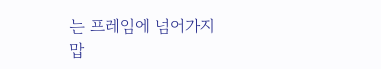는 프레임에 넘어가지 맙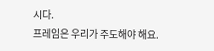시다.
프레임은 우리가 주도해야 해요.